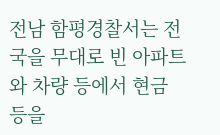전남 함평경찰서는 전국을 무대로 빈 아파트와 차량 등에서 현금 등을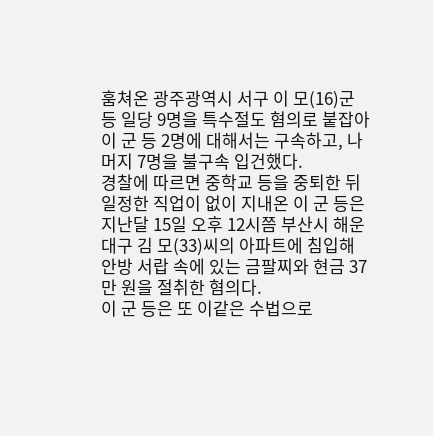훔쳐온 광주광역시 서구 이 모(16)군 등 일당 9명을 특수절도 혐의로 붙잡아 이 군 등 2명에 대해서는 구속하고, 나머지 7명을 불구속 입건했다.
경찰에 따르면 중학교 등을 중퇴한 뒤 일정한 직업이 없이 지내온 이 군 등은 지난달 15일 오후 12시쯤 부산시 해운대구 김 모(33)씨의 아파트에 침입해 안방 서랍 속에 있는 금팔찌와 현금 37만 원을 절취한 혐의다.
이 군 등은 또 이같은 수법으로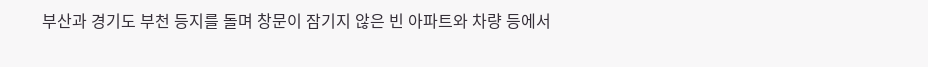부산과 경기도 부천 등지를 돌며 창문이 잠기지 않은 빈 아파트와 차량 등에서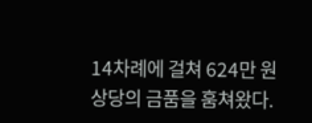14차례에 걸쳐 624만 원 상당의 금품을 훔쳐왔다.